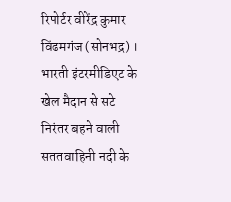रिपोर्टर वीरेंद्र कुमार
विंढमगंज (सोनभद्र) । भारती इंटरमीडिएट के खेल मैदान से सटे निरंतर बहने वाली सततवाहिनी नदी के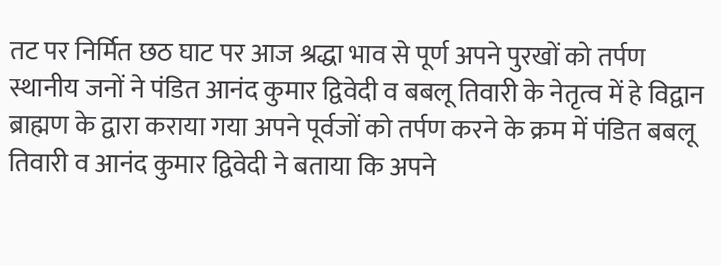तट पर निर्मित छठ घाट पर आज श्रद्धा भाव से पूर्ण अपने पुरखों को तर्पण स्थानीय जनों ने पंडित आनंद कुमार द्विवेदी व बबलू तिवारी के नेतृत्व में हे विद्वान ब्राह्मण के द्वारा कराया गया अपने पूर्वजों को तर्पण करने के क्रम में पंडित बबलू तिवारी व आनंद कुमार द्विवेदी ने बताया कि अपने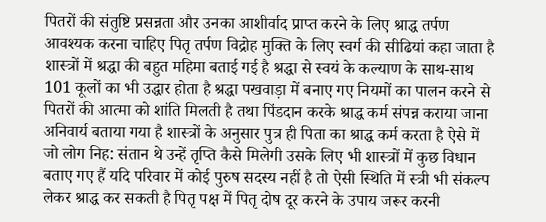पितरों की संतुष्टि प्रसन्नता और उनका आशीर्वाद प्राप्त करने के लिए श्राद्ध तर्पण आवश्यक करना चाहिए पितृ तर्पण विद्रोह मुक्ति के लिए स्वर्ग की सीढियां कहा जाता है शास्त्रों में श्रद्धा की बहुत महिमा बताई गई है श्रद्धा से स्वयं के कल्याण के साथ-साथ 101 कूलों का भी उद्धार होता है श्रद्धा पखवाड़ा में बनाए गए नियमों का पालन करने से पितरों की आत्मा को शांति मिलती है तथा पिंडदान करके श्राद्ध कर्म संपन्न कराया जाना अनिवार्य बताया गया है शास्त्रों के अनुसार पुत्र ही पिता का श्राद्ध कर्म करता है ऐसे में जो लोग निह: संतान थे उन्हें तृप्ति कैसे मिलेगी उसके लिए भी शास्त्रों में कुछ विधान बताए गए हैं यदि परिवार में कोई पुरुष सदस्य नहीं है तो ऐसी स्थिति में स्त्री भी संकल्प लेकर श्राद्ध कर सकती है पितृ पक्ष में पितृ दोष दूर करने के उपाय जरूर करनी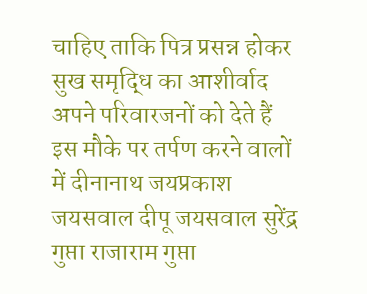चाहिए ताकि पित्र प्रसन्न होकर सुख समृद्धि का आशीर्वाद अपने परिवारजनों को देते हैं इस मौके पर तर्पण करने वालों में दीनानाथ जयप्रकाश जयसवाल दीपू जयसवाल सुरेंद्र गुप्ता राजाराम गुप्ता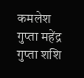कमलेश गुप्ता महेंद्र गुप्ता शशि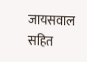जायसवाल सहित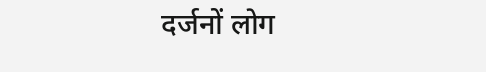दर्जनों लोग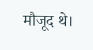मौजूद थे।